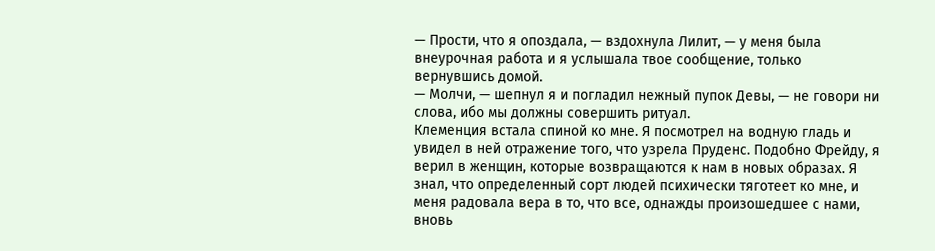— Прости, что я опоздала, — вздохнула Лилит, — у меня была внеурочная работа и я услышала твое сообщение, только вернувшись домой.
— Молчи, — шепнул я и погладил нежный пупок Девы, — не говори ни слова, ибо мы должны совершить ритуал.
Клеменция встала спиной ко мне. Я посмотрел на водную гладь и увидел в ней отражение того, что узрела Пруденс. Подобно Фрейду, я верил в женщин, которые возвращаются к нам в новых образах. Я знал, что определенный сорт людей психически тяготеет ко мне, и меня радовала вера в то, что все, однажды произошедшее с нами, вновь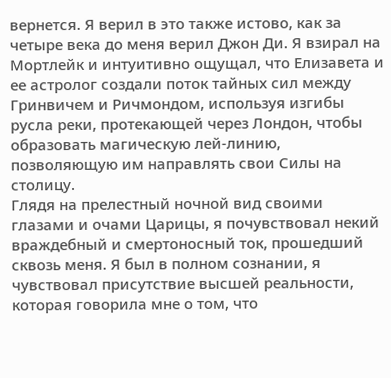вернется. Я верил в это также истово, как за четыре века до меня верил Джон Ди. Я взирал на Мортлейк и интуитивно ощущал, что Елизавета и ее астролог создали поток тайных сил между Гринвичем и Ричмондом, используя изгибы русла реки, протекающей через Лондон, чтобы образовать магическую лей-линию, позволяющую им направлять свои Силы на столицу.
Глядя на прелестный ночной вид своими глазами и очами Царицы, я почувствовал некий враждебный и смертоносный ток, прошедший сквозь меня. Я был в полном сознании, я чувствовал присутствие высшей реальности, которая говорила мне о том, что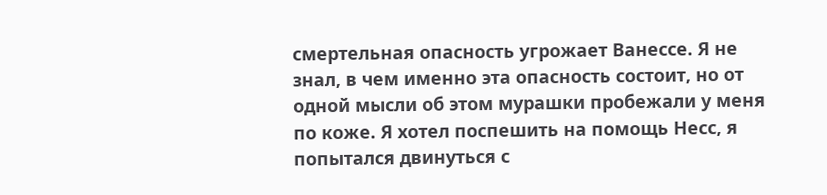смертельная опасность угрожает Ванессе. Я не знал, в чем именно эта опасность состоит, но от одной мысли об этом мурашки пробежали у меня по коже. Я хотел поспешить на помощь Несс, я попытался двинуться с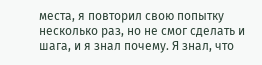места, я повторил свою попытку несколько раз, но не смог сделать и шага, и я знал почему. Я знал, что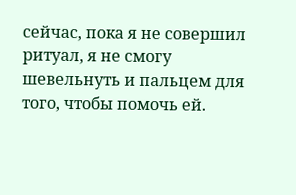сейчас, пока я не совершил ритуал, я не смогу шевельнуть и пальцем для того, чтобы помочь ей.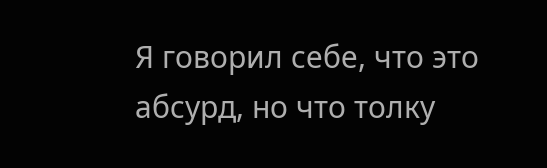Я говорил себе, что это абсурд, но что толку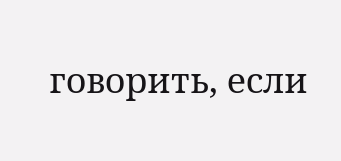говорить, если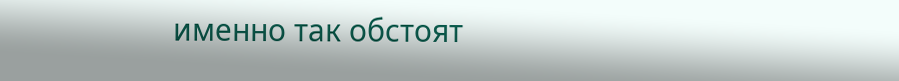именно так обстоят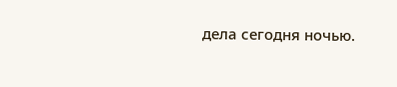дела сегодня ночью.